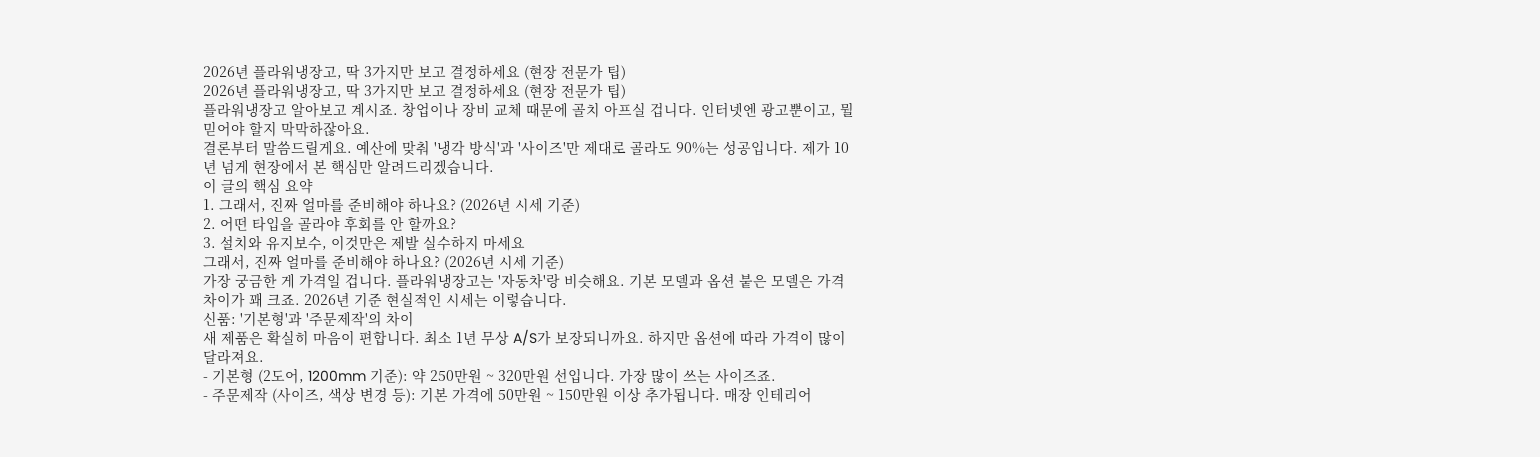2026년 플라워냉장고, 딱 3가지만 보고 결정하세요 (현장 전문가 팁)
2026년 플라워냉장고, 딱 3가지만 보고 결정하세요 (현장 전문가 팁)
플라워냉장고 알아보고 계시죠. 창업이나 장비 교체 때문에 골치 아프실 겁니다. 인터넷엔 광고뿐이고, 뭘 믿어야 할지 막막하잖아요.
결론부터 말씀드릴게요. 예산에 맞춰 '냉각 방식'과 '사이즈'만 제대로 골라도 90%는 성공입니다. 제가 10년 넘게 현장에서 본 핵심만 알려드리겠습니다.
이 글의 핵심 요약
1. 그래서, 진짜 얼마를 준비해야 하나요? (2026년 시세 기준)
2. 어떤 타입을 골라야 후회를 안 할까요?
3. 설치와 유지보수, 이것만은 제발 실수하지 마세요
그래서, 진짜 얼마를 준비해야 하나요? (2026년 시세 기준)
가장 궁금한 게 가격일 겁니다. 플라워냉장고는 '자동차'랑 비슷해요. 기본 모델과 옵션 붙은 모델은 가격 차이가 꽤 크죠. 2026년 기준 현실적인 시세는 이렇습니다.
신품: '기본형'과 '주문제작'의 차이
새 제품은 확실히 마음이 편합니다. 최소 1년 무상 A/S가 보장되니까요. 하지만 옵션에 따라 가격이 많이 달라져요.
- 기본형 (2도어, 1200mm 기준): 약 250만원 ~ 320만원 선입니다. 가장 많이 쓰는 사이즈죠.
- 주문제작 (사이즈, 색상 변경 등): 기본 가격에 50만원 ~ 150만원 이상 추가됩니다. 매장 인테리어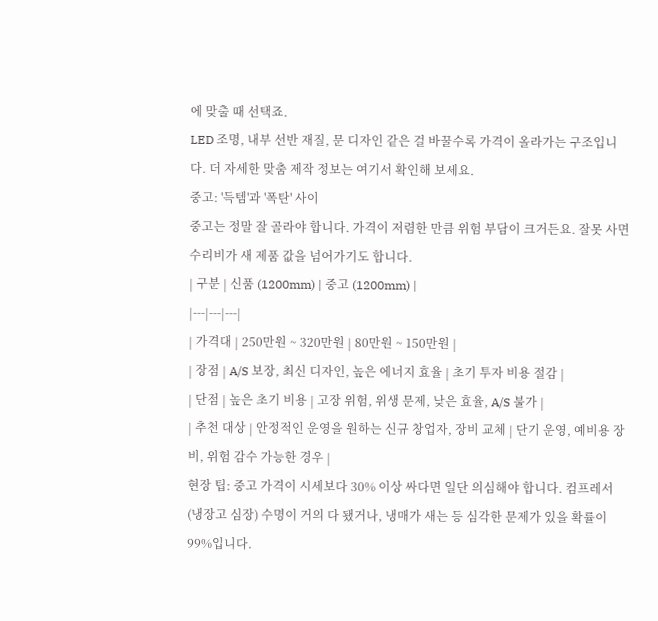에 맞출 때 선택죠.
LED 조명, 내부 선반 재질, 문 디자인 같은 걸 바꿀수록 가격이 올라가는 구조입니다. 더 자세한 맞춤 제작 정보는 여기서 확인해 보세요.
중고: '득템'과 '폭탄' 사이
중고는 정말 잘 골라야 합니다. 가격이 저렴한 만큼 위험 부담이 크거든요. 잘못 사면 수리비가 새 제품 값을 넘어가기도 합니다.
| 구분 | 신품 (1200mm) | 중고 (1200mm) |
|---|---|---|
| 가격대 | 250만원 ~ 320만원 | 80만원 ~ 150만원 |
| 장점 | A/S 보장, 최신 디자인, 높은 에너지 효율 | 초기 투자 비용 절감 |
| 단점 | 높은 초기 비용 | 고장 위험, 위생 문제, 낮은 효율, A/S 불가 |
| 추천 대상 | 안정적인 운영을 원하는 신규 창업자, 장비 교체 | 단기 운영, 예비용 장비, 위험 감수 가능한 경우 |
현장 팁: 중고 가격이 시세보다 30% 이상 싸다면 일단 의심해야 합니다. 컴프레서(냉장고 심장) 수명이 거의 다 됐거나, 냉매가 새는 등 심각한 문제가 있을 확률이 99%입니다.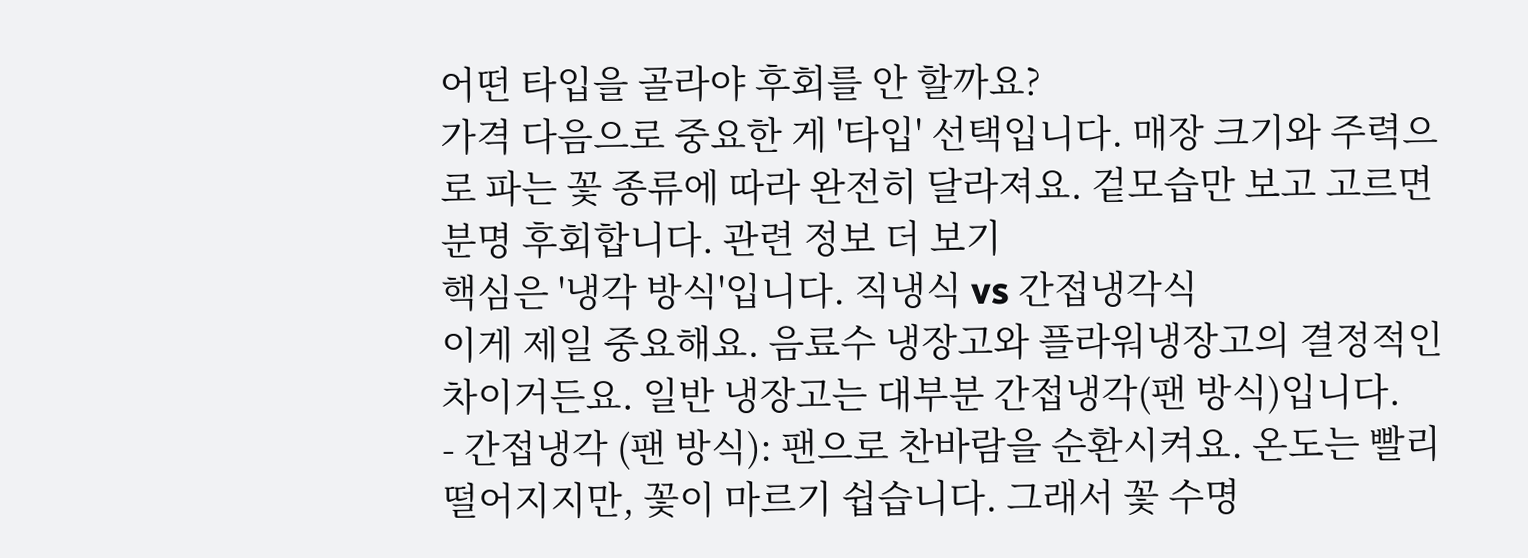어떤 타입을 골라야 후회를 안 할까요?
가격 다음으로 중요한 게 '타입' 선택입니다. 매장 크기와 주력으로 파는 꽃 종류에 따라 완전히 달라져요. 겉모습만 보고 고르면 분명 후회합니다. 관련 정보 더 보기
핵심은 '냉각 방식'입니다. 직냉식 vs 간접냉각식
이게 제일 중요해요. 음료수 냉장고와 플라워냉장고의 결정적인 차이거든요. 일반 냉장고는 대부분 간접냉각(팬 방식)입니다.
- 간접냉각 (팬 방식): 팬으로 찬바람을 순환시켜요. 온도는 빨리 떨어지지만, 꽃이 마르기 쉽습니다. 그래서 꽃 수명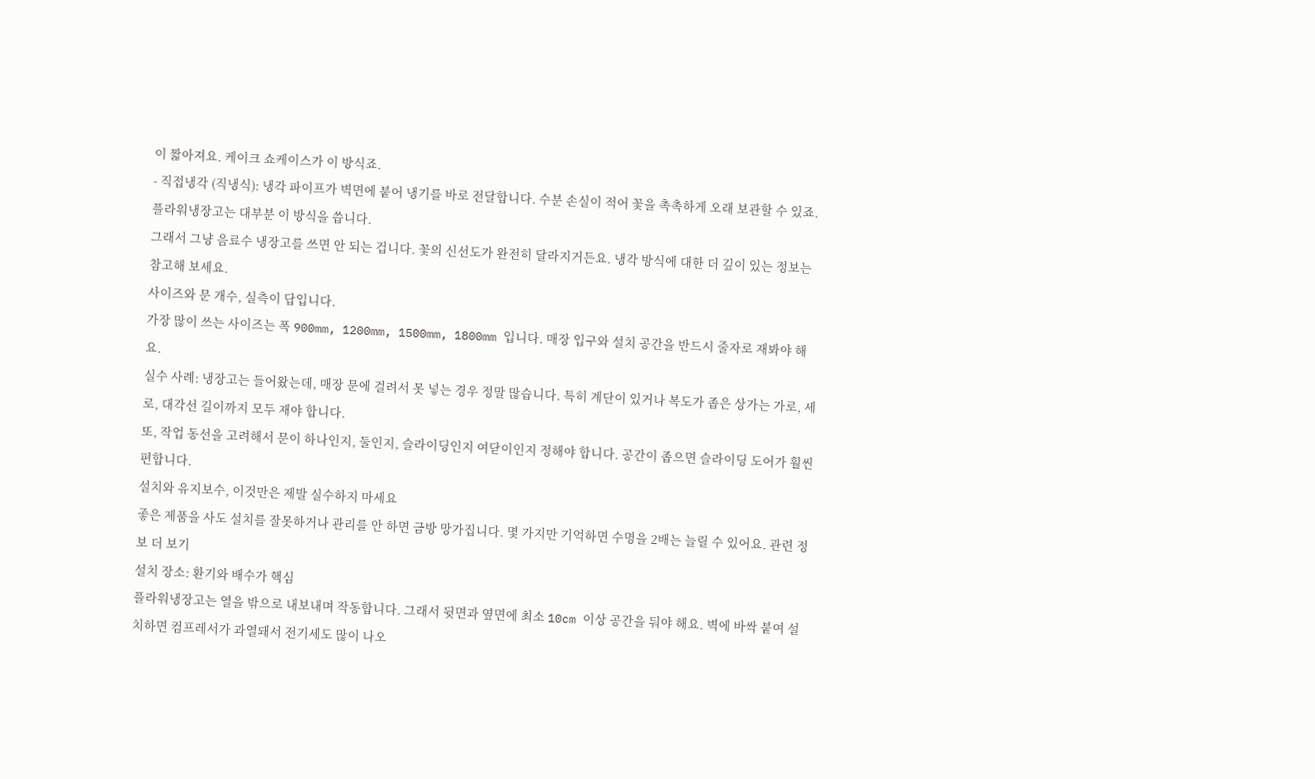이 짧아져요. 케이크 쇼케이스가 이 방식죠.
- 직접냉각 (직냉식): 냉각 파이프가 벽면에 붙어 냉기를 바로 전달합니다. 수분 손실이 적어 꽃을 촉촉하게 오래 보관할 수 있죠. 플라워냉장고는 대부분 이 방식을 씁니다.
그래서 그냥 음료수 냉장고를 쓰면 안 되는 겁니다. 꽃의 신선도가 완전히 달라지거든요. 냉각 방식에 대한 더 깊이 있는 정보는 참고해 보세요.
사이즈와 문 개수, 실측이 답입니다.
가장 많이 쓰는 사이즈는 폭 900mm, 1200mm, 1500mm, 1800mm 입니다. 매장 입구와 설치 공간을 반드시 줄자로 재봐야 해요.
실수 사례: 냉장고는 들어왔는데, 매장 문에 걸려서 못 넣는 경우 정말 많습니다. 특히 계단이 있거나 복도가 좁은 상가는 가로, 세로, 대각선 길이까지 모두 재야 합니다.
또, 작업 동선을 고려해서 문이 하나인지, 둘인지, 슬라이딩인지 여닫이인지 정해야 합니다. 공간이 좁으면 슬라이딩 도어가 훨씬 편합니다.
설치와 유지보수, 이것만은 제발 실수하지 마세요
좋은 제품을 사도 설치를 잘못하거나 관리를 안 하면 금방 망가집니다. 몇 가지만 기억하면 수명을 2배는 늘릴 수 있어요. 관련 정보 더 보기
설치 장소: 환기와 배수가 핵심
플라워냉장고는 열을 밖으로 내보내며 작동합니다. 그래서 뒷면과 옆면에 최소 10cm 이상 공간을 둬야 해요. 벽에 바싹 붙여 설치하면 컴프레서가 과열돼서 전기세도 많이 나오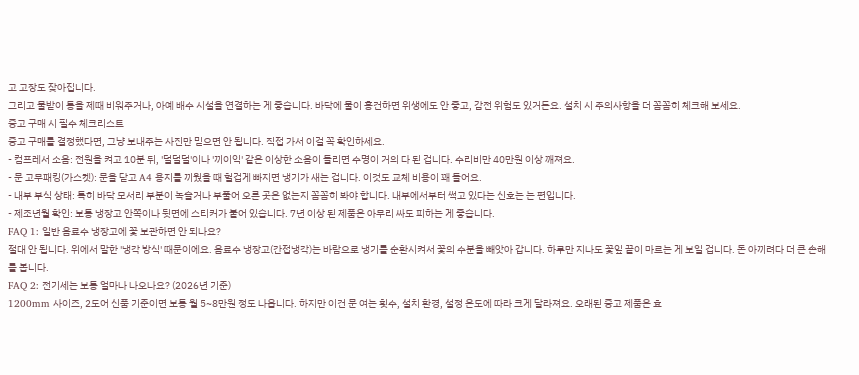고 고장도 잦아집니다.
그리고 물받이 통을 제때 비워주거나, 아예 배수 시설을 연결하는 게 좋습니다. 바닥에 물이 흥건하면 위생에도 안 좋고, 감전 위험도 있거든요. 설치 시 주의사항을 더 꼼꼼히 체크해 보세요.
중고 구매 시 필수 체크리스트
중고 구매를 결정했다면, 그냥 보내주는 사진만 믿으면 안 됩니다. 직접 가서 이걸 꼭 확인하세요.
- 컴프레서 소음: 전원을 켜고 10분 뒤, '덜덜덜'이나 '끼이익' 같은 이상한 소음이 들리면 수명이 거의 다 된 겁니다. 수리비만 40만원 이상 깨져요.
- 문 고무패킹(가스켓): 문을 닫고 A4 용지를 끼웠을 때 헐겁게 빠지면 냉기가 새는 겁니다. 이것도 교체 비용이 꽤 들어요.
- 내부 부식 상태: 특히 바닥 모서리 부분이 녹슬거나 부풀어 오른 곳은 없는지 꼼꼼히 봐야 합니다. 내부에서부터 썩고 있다는 신호는 는 편입니다.
- 제조년월 확인: 보통 냉장고 안쪽이나 뒷면에 스티커가 붙어 있습니다. 7년 이상 된 제품은 아무리 싸도 피하는 게 좋습니다.
FAQ 1: 일반 음료수 냉장고에 꽃 보관하면 안 되나요?
절대 안 됩니다. 위에서 말한 '냉각 방식' 때문이에요. 음료수 냉장고(간접냉각)는 바람으로 냉기를 순환시켜서 꽃의 수분을 빼앗아 갑니다. 하루만 지나도 꽃잎 끝이 마르는 게 보일 겁니다. 돈 아끼려다 더 큰 손해를 봅니다.
FAQ 2: 전기세는 보통 얼마나 나오나요? (2026년 기준)
1200mm 사이즈, 2도어 신품 기준이면 보통 월 5~8만원 정도 나옵니다. 하지만 이건 문 여는 횟수, 설치 환경, 설정 온도에 따라 크게 달라져요. 오래된 중고 제품은 효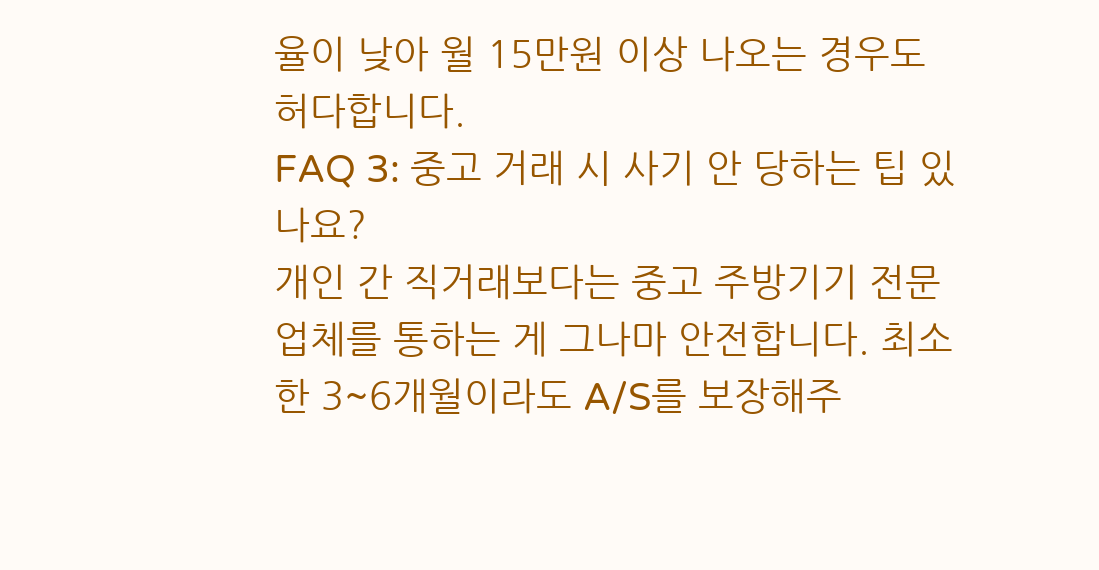율이 낮아 월 15만원 이상 나오는 경우도 허다합니다.
FAQ 3: 중고 거래 시 사기 안 당하는 팁 있나요?
개인 간 직거래보다는 중고 주방기기 전문 업체를 통하는 게 그나마 안전합니다. 최소한 3~6개월이라도 A/S를 보장해주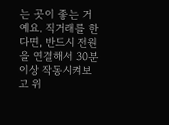는 곳이 좋는 거예요. 직거래를 한다면, 반드시 전원을 연결해서 30분 이상 작동시켜보고 위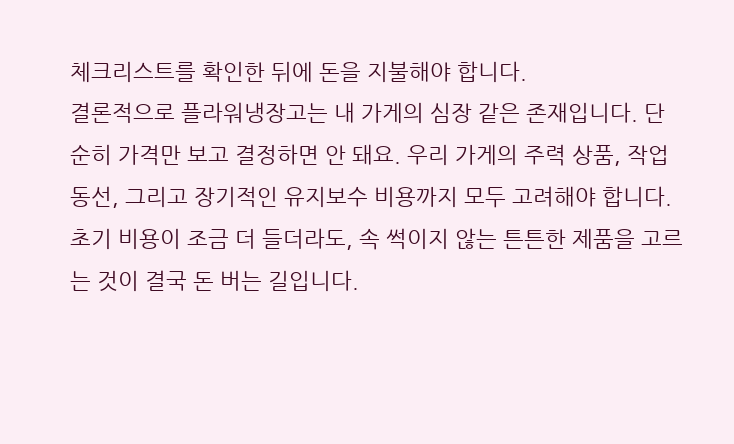체크리스트를 확인한 뒤에 돈을 지불해야 합니다.
결론적으로 플라워냉장고는 내 가게의 심장 같은 존재입니다. 단순히 가격만 보고 결정하면 안 돼요. 우리 가게의 주력 상품, 작업 동선, 그리고 장기적인 유지보수 비용까지 모두 고려해야 합니다. 초기 비용이 조금 더 들더라도, 속 썩이지 않는 튼튼한 제품을 고르는 것이 결국 돈 버는 길입니다.